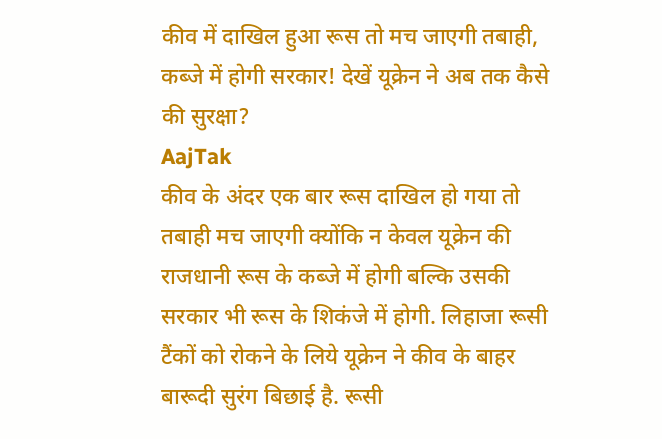कीव में दाखिल हुआ रूस तो मच जाएगी तबाही, कब्जे में होगी सरकार! देखें यूक्रेन ने अब तक कैसे की सुरक्षा?
AajTak
कीव के अंदर एक बार रूस दाखिल हो गया तो तबाही मच जाएगी क्योंकि न केवल यूक्रेन की राजधानी रूस के कब्जे में होगी बल्कि उसकी सरकार भी रूस के शिकंजे में होगी. लिहाजा रूसी टैंकों को रोकने के लिये यूक्रेन ने कीव के बाहर बारूदी सुरंग बिछाई है. रूसी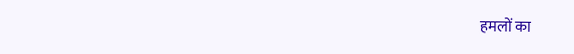हमलों का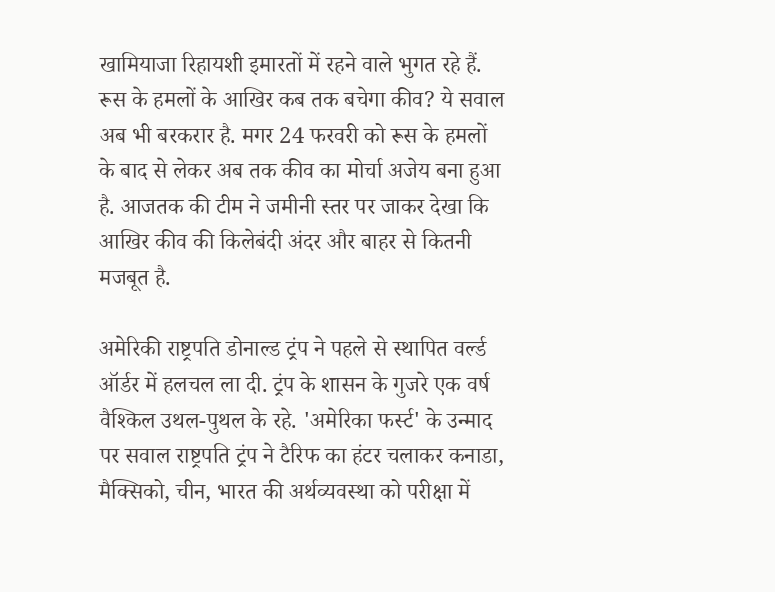खामियाजा रिहायशी इमारतों में रहने वाले भुगत रहे हैं. रूस के हमलों के आखिर कब तक बचेगा कीव? ये सवाल अब भी बरकरार है. मगर 24 फरवरी को रूस के हमलों के बाद से लेकर अब तक कीव का मोर्चा अजेय बना हुआ है. आजतक की टीम ने जमीनी स्तर पर जाकर देखा कि आखिर कीव की किलेबंदी अंदर और बाहर से कितनी मजबूत है.

अमेरिकी राष्ट्रपति डोनाल्ड ट्रंप ने पहले से स्थापित वर्ल्ड ऑर्डर में हलचल ला दी. ट्रंप के शासन के गुजरे एक वर्ष वैश्किल उथल-पुथल के रहे. 'अमेरिका फर्स्ट' के उन्माद पर सवाल राष्ट्रपति ट्रंप ने टैरिफ का हंटर चलाकर कनाडा, मैक्सिको, चीन, भारत की अर्थव्यवस्था को परीक्षा में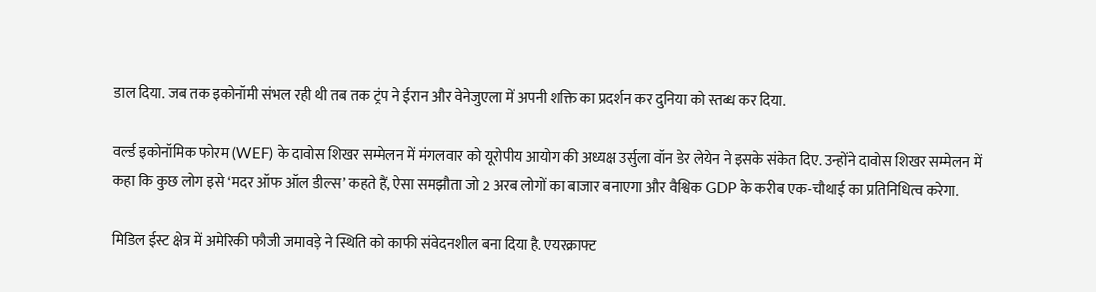डाल दिया. जब तक इकोनॉमी संभल रही थी तब तक ट्रंप ने ईरान और वेनेजुएला में अपनी शक्ति का प्रदर्शन कर दुनिया को स्तब्ध कर दिया.

वर्ल्ड इकोनॉमिक फोरम (WEF) के दावोस शिखर सम्मेलन में मंगलवार को यूरोपीय आयोग की अध्यक्ष उर्सुला वॉन डेर लेयेन ने इसके संकेत दिए. उन्होंने दावोस शिखर सम्मेलन में कहा कि कुछ लोग इसे ‘मदर ऑफ ऑल डील्स’ कहते हैं, ऐसा समझौता जो 2 अरब लोगों का बाजार बनाएगा और वैश्विक GDP के करीब एक-चौथाई का प्रतिनिधित्व करेगा.

मिडिल ईस्ट क्षेत्र में अमेरिकी फौजी जमावड़े ने स्थिति को काफी संवेदनशील बना दिया है. एयरक्राफ्ट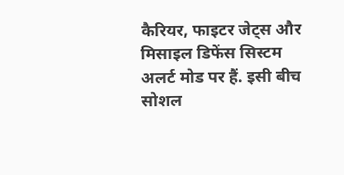कैरियर, फाइटर जेट्स और मिसाइल डिफेंस सिस्टम अलर्ट मोड पर हैं. इसी बीच सोशल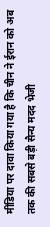मीडिया पर दावा किया गया है कि चीन ने ईरान को अब तक की सबसे बड़ी सैन्य मदद भेजी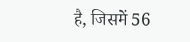है, जिसमें 56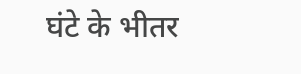घंटे के भीतर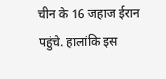चीन के 16 जहाज ईरान पहुंचे. हालांकि इस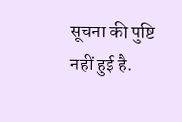सूचना की पुष्टि नहीं हुई है.